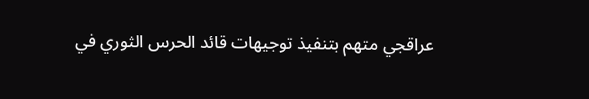عراقجي متهم بتنفيذ توجيهات قائد الحرس الثوري في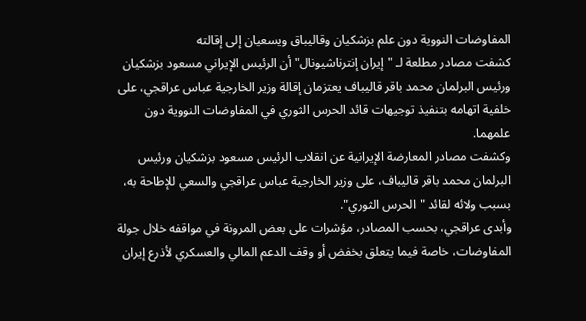المفاوضات النووية دون علم بزشكيان وقاليباق ويسعيان إلى إقالته
كشفت مصادر مطلعة لـ "إيران إنترناشيونال" أن الرئيس الإيراني مسعود بزشكيان ورئيس البرلمان محمد باقر قاليباف يعتزمان إقالة وزير الخارجية عباس عراقجي، على خلفية اتهامه بتنفيذ توجيهات قائد الحرس الثوري في المفاوضات النووية دون علمهما.
وكشفت مصادر المعارضة الإيرانية عن انقلاب الرئيس مسعود بزشكيان ورئيس البرلمان محمد باقر قاليباف، على وزير الخارجية عباس عراقجي والسعي للإطاحة به، بسبب ولائه لقائد "الحرس الثوري".
وأبدى عراقجي، بحسب المصادر، مؤشرات على بعض المرونة في مواقفه خلال جولة المفاوضات، خاصة فيما يتعلق بخفض أو وقف الدعم المالي والعسكري لأذرع إيران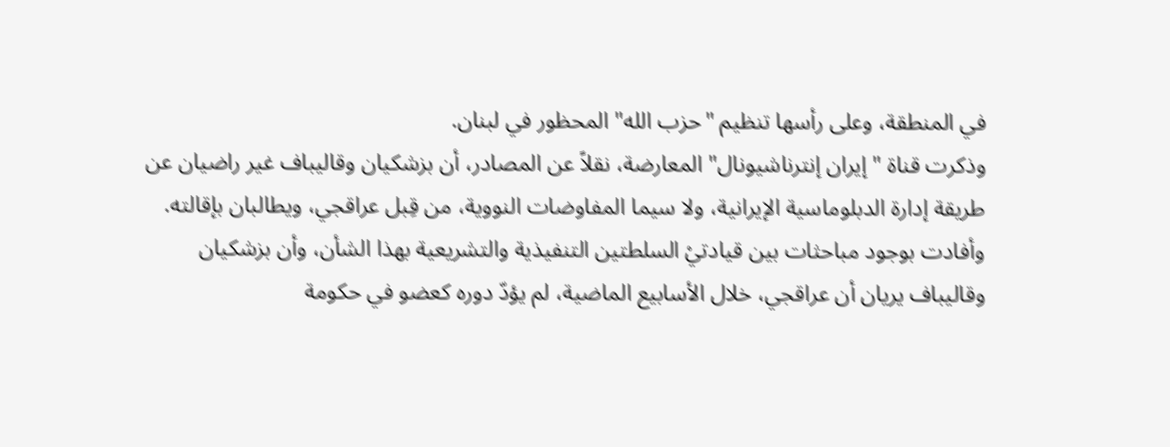في المنطقة، وعلى رأسها تنظيم "حزب الله" المحظور في لبنان.
وذكرت قناة "إيران إنترناشيونال" المعارضة، نقلاً عن المصادر، أن بزشكيان وقاليباف غير راضيان عن طريقة إدارة الدبلوماسية الإيرانية، ولا سيما المفاوضات النووية، من قِبل عراقجي، ويطالبان بإقالته.
وأفادت بوجود مباحثات بين قيادتيْ السلطتين التنفيذية والتشريعية بهذا الشأن، وأن بزشكيان وقاليباف يريان أن عراقجي، خلال الأسابيع الماضية، لم يؤدّ دوره كعضو في حكومة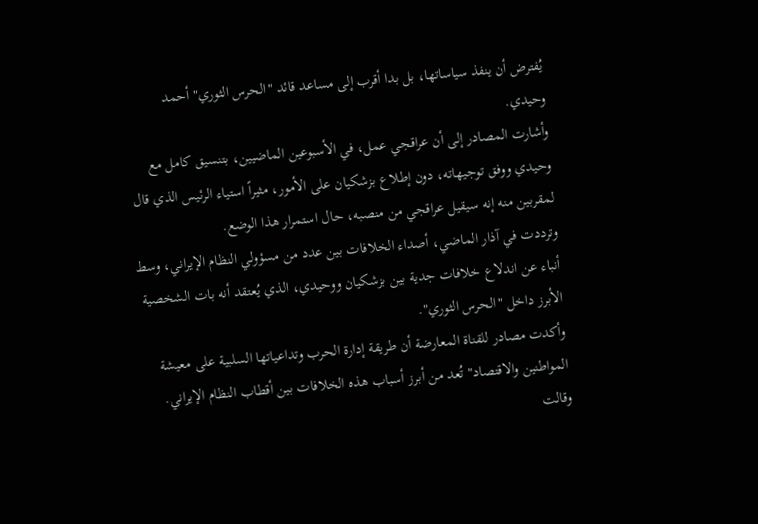يُفترض أن ينفذ سياساتها، بل بدا أقرب إلى مساعد قائد "الحرس الثوري" أحمد وحيدي.
وأشارت المصادر إلى أن عراقجي عمل، في الأسبوعين الماضيين، بتنسيق كامل مع وحيدي ووفق توجيهاته، دون إطلاع بزشكيان على الأمور، مثيراً استياء الرئيس الذي قال لمقربين منه إنه سيقيل عراقجي من منصبه، حال استمرار هذا الوضع.
وترددت في آذار الماضي، أصداء الخلافات بين عدد من مسؤولي النظام الإيراني، وسط أنباء عن اندلاع خلافات جدية بين بزشكيان ووحيدي، الذي يُعتقد أنه بات الشخصية الأبرز داخل "الحرس الثوري".
وأكدت مصادر للقناة المعارضة أن طريقة إدارة الحرب وتداعياتها السلبية على معيشة المواطنين والاقتصاد" تُعد من أبرز أسباب هذه الخلافات بين أقطاب النظام الإيراني.
وقالت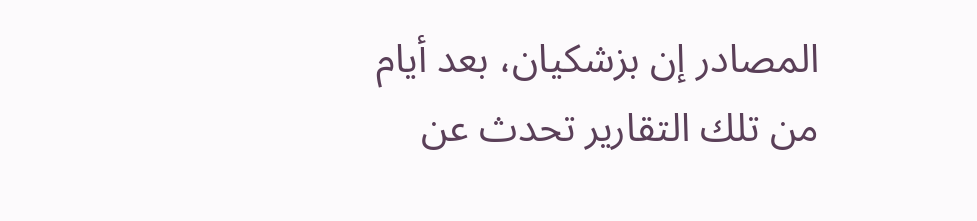المصادر إن بزشكيان، بعد أيام من تلك التقارير تحدث عن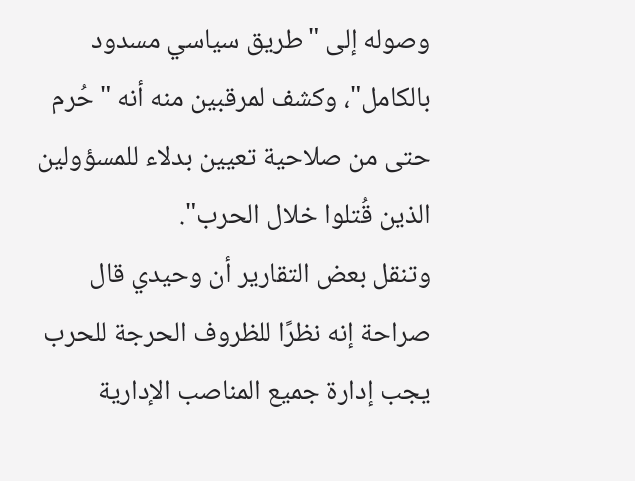وصوله إلى "طريق سياسي مسدود بالكامل"، وكشف لمرقبين منه أنه "حُرم حتى من صلاحية تعيين بدلاء للمسؤولين الذين قُتلوا خلال الحرب".
وتنقل بعض التقارير أن وحيدي قال صراحة إنه نظرًا للظروف الحرجة للحرب يجب إدارة جميع المناصب الإدارية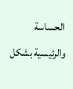الحساسة والرئيسية بشكل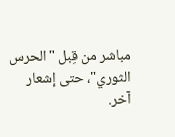مباشر من قِبل "الحرس الثوري"، حتى إشعار آخر.